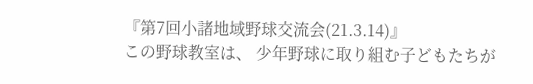『第7回小諸地域野球交流会(21.3.14)』
この野球教室は、 少年野球に取り組む子どもたちが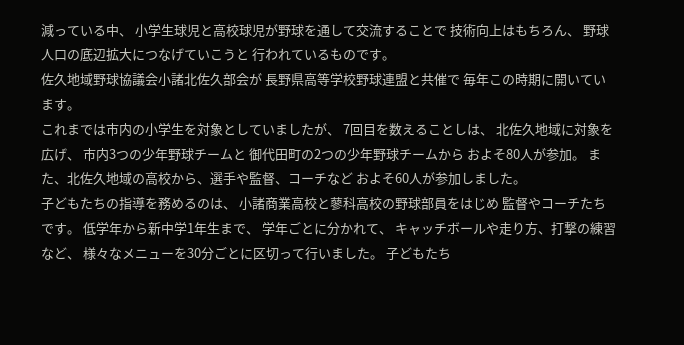減っている中、 小学生球児と高校球児が野球を通して交流することで 技術向上はもちろん、 野球人口の底辺拡大につなげていこうと 行われているものです。
佐久地域野球協議会小諸北佐久部会が 長野県高等学校野球連盟と共催で 毎年この時期に開いています。
これまでは市内の小学生を対象としていましたが、 7回目を数えることしは、 北佐久地域に対象を広げ、 市内3つの少年野球チームと 御代田町の2つの少年野球チームから およそ80人が参加。 また、北佐久地域の高校から、選手や監督、コーチなど およそ60人が参加しました。
子どもたちの指導を務めるのは、 小諸商業高校と蓼科高校の野球部員をはじめ 監督やコーチたちです。 低学年から新中学1年生まで、 学年ごとに分かれて、 キャッチボールや走り方、打撃の練習など、 様々なメニューを30分ごとに区切って行いました。 子どもたち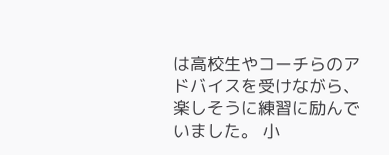は高校生やコーチらのアドバイスを受けながら、 楽しそうに練習に励んでいました。 小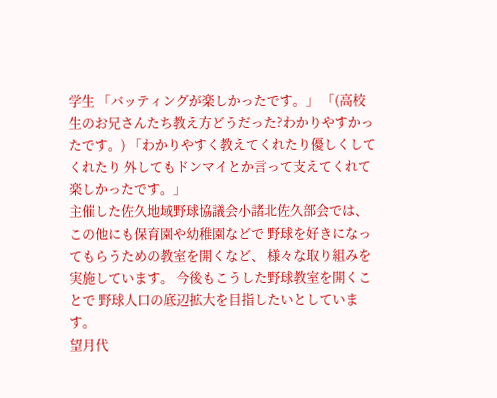学生 「バッティングが楽しかったです。」 「(高校生のお兄さんたち教え方どうだった?わかりやすかったです。) 「わかりやすく教えてくれたり優しくしてくれたり 外してもドンマイとか言って支えてくれて楽しかったです。」
主催した佐久地域野球協議会小諸北佐久部会では、 この他にも保育園や幼稚園などで 野球を好きになってもらうための教室を開くなど、 様々な取り組みを実施しています。 今後もこうした野球教室を開くことで 野球人口の底辺拡大を目指したいとしています。
望月代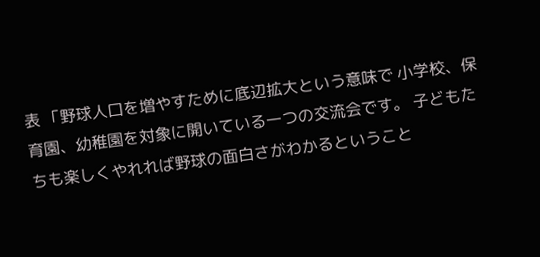表 「野球人口を増やすために底辺拡大という意味で 小学校、保育園、幼稚園を対象に開いている一つの交流会です。 子どもたちも楽しくやれれば野球の面白さがわかるということ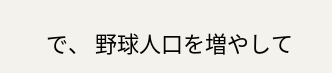で、 野球人口を増やして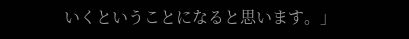いくということになると思います。」